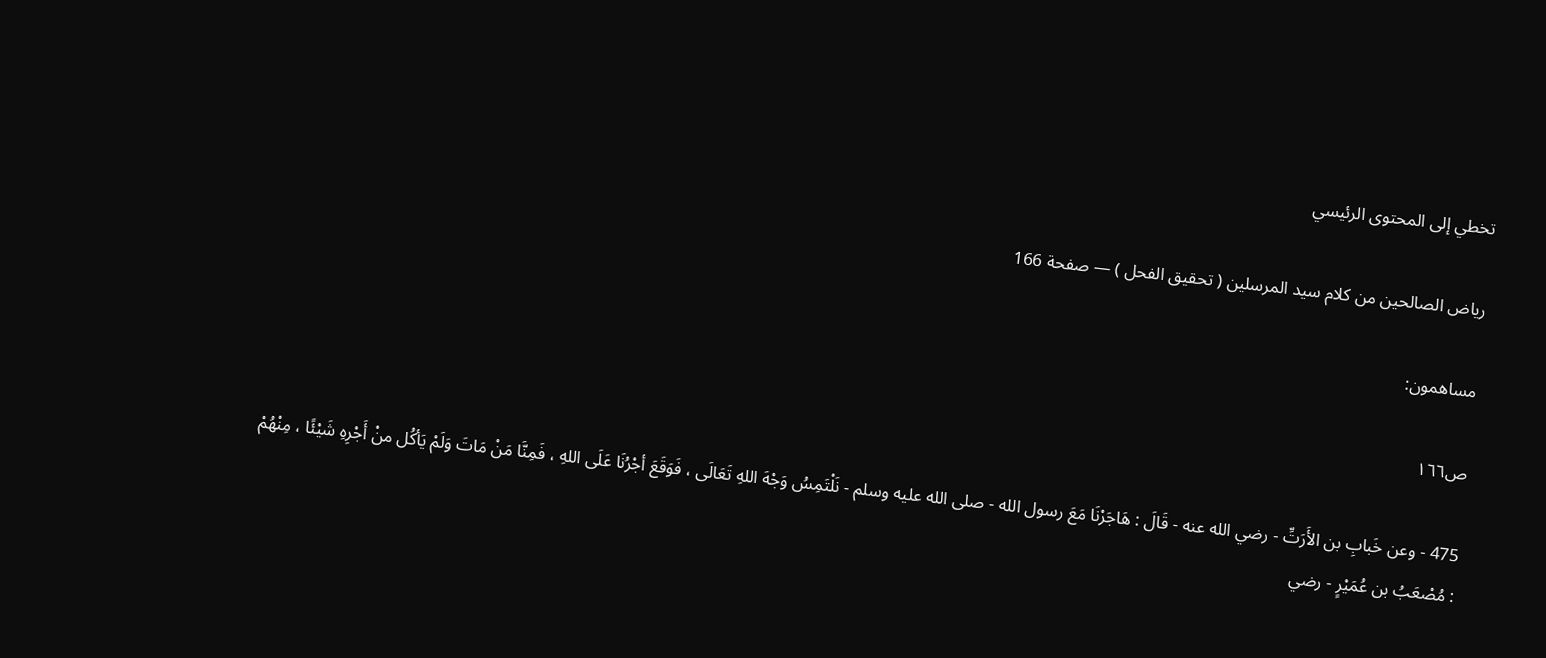تخطي إلى المحتوى الرئيسي

رياض الصالحين من كلام سيد المرسلين ( تحقيق الفحل ) — صفحة 166

مساهمون:

ص١٦٦

475 - وعن خَبابِ بن الأَرَتِّ - رضي الله عنه - قَالَ : هَاجَرْنَا مَعَ رسول الله - صلى الله عليه وسلم - نَلْتَمِسُ وَجْهَ اللهِ تَعَالَى ، فَوَقَعَ أجْرُنَا عَلَى اللهِ ، فَمِنَّا مَنْ مَاتَ وَلَمْ يَأكُل منْ أَجْرِهِ شَيْئًا ، مِنْهُمْ : مُصْعَبُ بن عُمَيْرٍ - رضي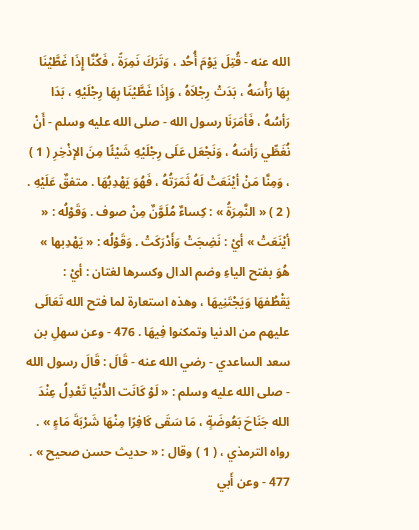الله عنه - قُتِلَ يَوْمَ أُحُد ، وَتَرَكَ نَمِرَةً ، فَكُنَّا إِذَا غَطَّيْنَا بِهَا رَأْسَهُ ، بَدَتْ رِجْلاَهُ ، وَإِذَا غَطَّيْنَا بِهَا رِجْلَيْهِ ، بَدَا رَأسُهُ ، فَأمَرَنَا رسول الله - صلى الله عليه وسلم - أَنْ نُغَطِّي رَأسَهُ ، وَنَجْعَل عَلَى رِجْلَيْهِ شَيْئًا مِنَ الإذْخِرِ ( 1 ) ، وَمِنَّا مَنْ أيْنَعَتْ لَهُ ثَمَرَتُهُ ، فَهُوَ يَهْدِبُهَا . متفقٌ عَلَيْهِ . ( 2 ) « النَّمِرَةُ » : كِساءٌ مُلَوَّنٌ مِنْ صوف . وَقَوْلُه : « أيْنَعَتْ » أيْ : نَضِجَتْ وَأَدْرَكَتْ . وَقَوْلُه : « يَهْدِبها » هُوَ بفتح الياءِ وضم الدال وكسرها لغتان : أيْ : يَقْطُفهَا وَيَجْتَنِيهَا ، وهذه استعارة لما فتح الله تَعَالَى عليهم من الدنيا وتمكنوا فِيهَا . 476 - وعن سهلِ بن سعد الساعدي - رضي الله عنه - قَالَ : قَالَ رسول الله - صلى الله عليه وسلم : « لَوْ كَانَت الدُّنْيَا تَعْدِلُ عِنْدَ الله جَنَاحَ بَعُوضَةٍ ، مَا سَقَى كَافِرًا مِنْهَا شَرْبَةَ مَاءٍ » . رواه الترمذي ، ( 1 ) وقال : « حديث حسن صحيح » . 477 - وعن أَبي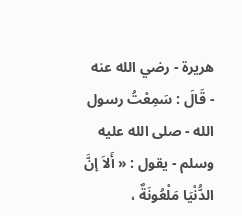هريرة - رضي الله عنه - قَالَ : سَمِعْتُ رسول الله - صلى الله عليه وسلم - يقول : « أَلاَ إنَّ الدُّنْيَا مَلْعُونَةٌ ،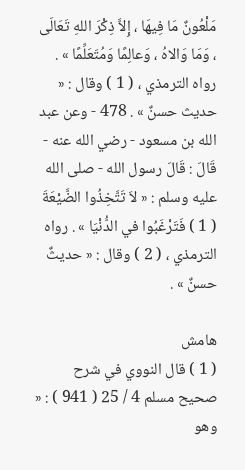مَلْعُونٌ مَا فِيهَا ، إِلاَّ ذِكْرَ اللهِ تَعَالَى ، وَمَا وَالاهُ ، وَعالِمًا وَمُتَعَلِّمًا » . رواه الترمذي ، ( 1 ) وقال : « حديث حسنٌ » . 478 - وعن عبد الله بن مسعود - رضي الله عنه - قَالَ : قَالَ رسول الله - صلى الله عليه وسلم : « لاَ تَتَّخِذُوا الضَّيْعَةَ ( 1 ) فَتَرْغَبُوا في الدُّنْيَا » . رواه الترمذي ، ( 2 ) وقال : « حديثٌ حسنٌ » .

هامش
( 1 ) قال النووي في شرح صحيح مسلم 4 / 25 ( 941 ) : « وهو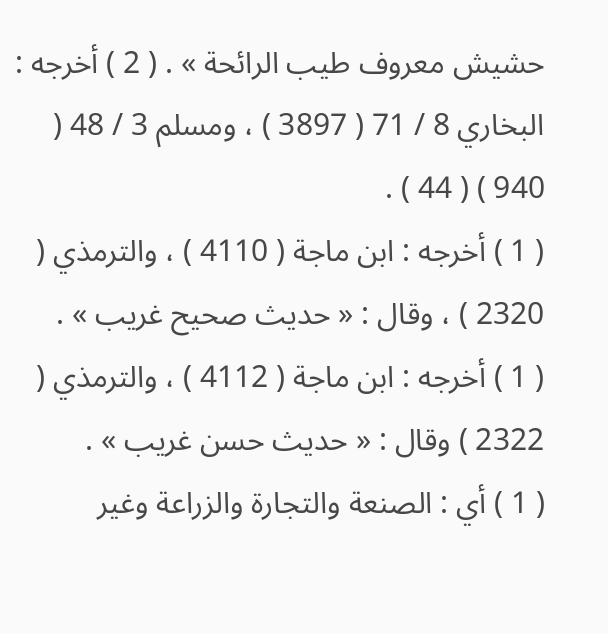حشيش معروف طيب الرائحة » . ( 2 ) أخرجه : البخاري 8 / 71 ( 3897 ) ، ومسلم 3 / 48 ( 940 ) ( 44 ) .
( 1 ) أخرجه : ابن ماجة ( 4110 ) ، والترمذي ( 2320 ) ، وقال : « حديث صحيح غريب » .
( 1 ) أخرجه : ابن ماجة ( 4112 ) ، والترمذي ( 2322 ) وقال : « حديث حسن غريب » .
( 1 ) أي : الصنعة والتجارة والزراعة وغير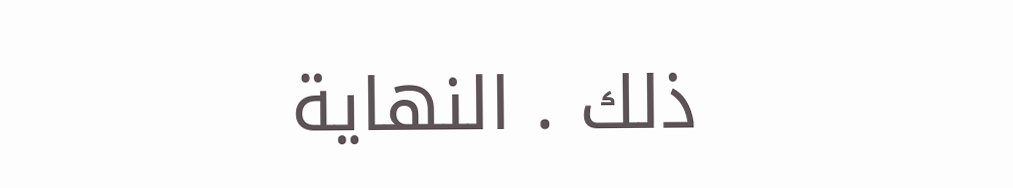ذلك . النهاية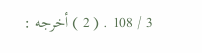3 / 108 . ( 2 ) أخرجه :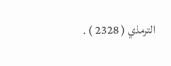الترمذي ( 2328 ) .